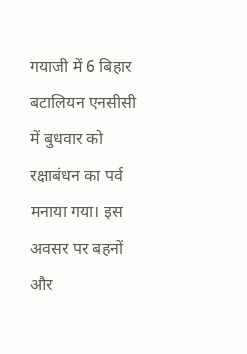गयाजी में 6 बिहार बटालियन एनसीसी में बुधवार को रक्षाबंधन का पर्व मनाया गया। इस अवसर पर बहनों और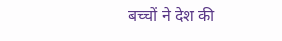बच्चों ने देश की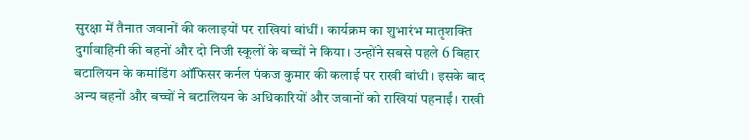सुरक्षा में तैनात जवानों की कलाइयों पर राखियां बांधीं। कार्यक्रम का शुभारंभ मातृशक्ति दुर्गावाहिनी की बहनों और दो निजी स्कूलों के बच्चों ने किया। उन्होंने सबसे पहले 6 बिहार बटालियन के कमांडिंग ऑफिसर कर्नल पंकज कुमार की कलाई पर राखी बांधी। इसके बाद अन्य बहनों और बच्चों ने बटालियन के अधिकारियों और जवानों को राखियां पहनाईं। राखी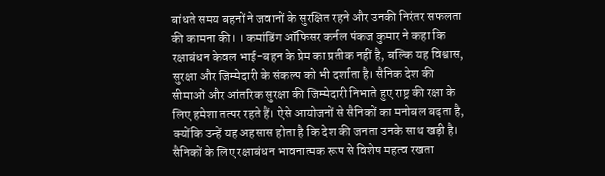बांधते समय बहनों ने जवानों के सुरक्षित रहने और उनकी निरंतर सफलता की कामना की। । कमांडिंग ऑफिसर कर्नल पंकज कुमार ने कहा कि रक्षाबंधन केवल भाई-बहन के प्रेम का प्रतीक नहीं है, बल्कि यह विश्वास, सुरक्षा और जिम्मेदारी के संकल्प को भी दर्शाता है। सैनिक देश की सीमाओं और आंतरिक सुरक्षा की जिम्मेदारी निभाते हुए राष्ट्र की रक्षा के लिए हमेशा तत्पर रहते हैं। ऐसे आयोजनों से सैनिकों का मनोबल बढ़ता है, क्योंकि उन्हें यह अहसास होता है कि देश की जनता उनके साथ खड़ी है। सैनिकों के लिए रक्षाबंधन भावनात्मक रूप से विशेष महत्व रखता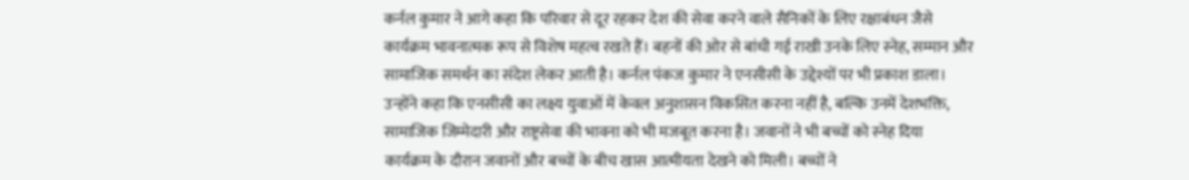कर्नल कुमार ने आगे कहा कि परिवार से दूर रहकर देश की सेवा करने वाले सैनिकों के लिए रक्षाबंधन जैसे कार्यक्रम भावनात्मक रूप से विशेष महत्व रखते हैं। बहनों की ओर से बांधी गई राखी उनके लिए स्नेह, सम्मान और सामाजिक समर्थन का संदेश लेकर आती है। कर्नल पंकज कुमार ने एनसीसी के उद्देश्यों पर भी प्रकाश डाला। उन्होंने कहा कि एनसीसी का लक्ष्य युवाओं में केवल अनुशासन विकसित करना नहीं है, बल्कि उनमें देशभक्ति, सामाजिक जिम्मेदारी और राष्ट्रसेवा की भावना को भी मजबूत करना है। जवानों ने भी बच्चों को स्नेह दिया
कार्यक्रम के दौरान जवानों और बच्चों के बीच खास आत्मीयता देखने को मिली। बच्चों ने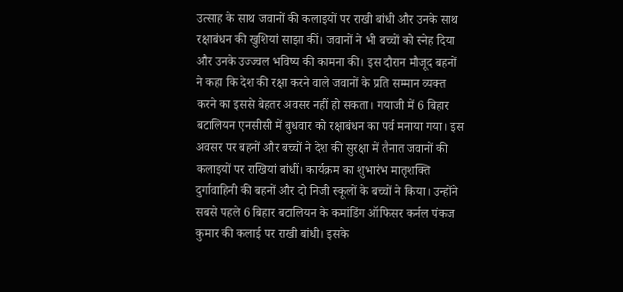उत्साह के साथ जवानों की कलाइयों पर राखी बांधी और उनके साथ रक्षाबंधन की खुशियां साझा कीं। जवानों ने भी बच्चों को स्नेह दिया और उनके उज्ज्वल भविष्य की कामना की। इस दौरान मौजूद बहनों ने कहा कि देश की रक्षा करने वाले जवानों के प्रति सम्मान व्यक्त करने का इससे बेहतर अवसर नहीं हो सकता। गयाजी में 6 बिहार बटालियन एनसीसी में बुधवार को रक्षाबंधन का पर्व मनाया गया। इस अवसर पर बहनों और बच्चों ने देश की सुरक्षा में तैनात जवानों की कलाइयों पर राखियां बांधीं। कार्यक्रम का शुभारंभ मातृशक्ति दुर्गावाहिनी की बहनों और दो निजी स्कूलों के बच्चों ने किया। उन्होंने सबसे पहले 6 बिहार बटालियन के कमांडिंग ऑफिसर कर्नल पंकज कुमार की कलाई पर राखी बांधी। इसके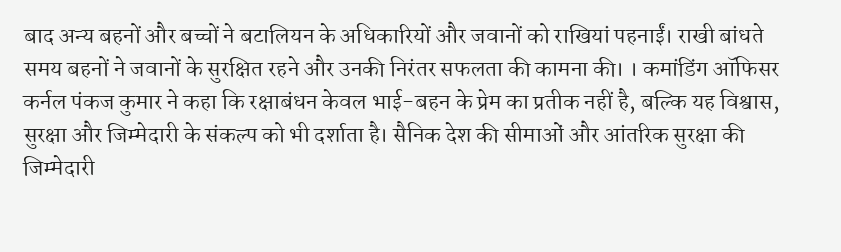बाद अन्य बहनों और बच्चों ने बटालियन के अधिकारियों और जवानों को राखियां पहनाईं। राखी बांधते समय बहनों ने जवानों के सुरक्षित रहने और उनकी निरंतर सफलता की कामना की। । कमांडिंग ऑफिसर कर्नल पंकज कुमार ने कहा कि रक्षाबंधन केवल भाई-बहन के प्रेम का प्रतीक नहीं है, बल्कि यह विश्वास, सुरक्षा और जिम्मेदारी के संकल्प को भी दर्शाता है। सैनिक देश की सीमाओं और आंतरिक सुरक्षा की जिम्मेदारी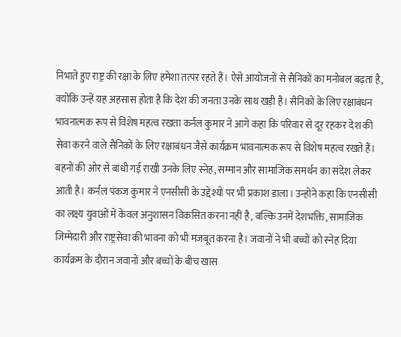निभाते हुए राष्ट्र की रक्षा के लिए हमेशा तत्पर रहते हैं। ऐसे आयोजनों से सैनिकों का मनोबल बढ़ता है, क्योंकि उन्हें यह अहसास होता है कि देश की जनता उनके साथ खड़ी है। सैनिकों के लिए रक्षाबंधन भावनात्मक रूप से विशेष महत्व रखता कर्नल कुमार ने आगे कहा कि परिवार से दूर रहकर देश की सेवा करने वाले सैनिकों के लिए रक्षाबंधन जैसे कार्यक्रम भावनात्मक रूप से विशेष महत्व रखते हैं। बहनों की ओर से बांधी गई राखी उनके लिए स्नेह, सम्मान और सामाजिक समर्थन का संदेश लेकर आती है। कर्नल पंकज कुमार ने एनसीसी के उद्देश्यों पर भी प्रकाश डाला। उन्होंने कहा कि एनसीसी का लक्ष्य युवाओं में केवल अनुशासन विकसित करना नहीं है, बल्कि उनमें देशभक्ति, सामाजिक जिम्मेदारी और राष्ट्रसेवा की भावना को भी मजबूत करना है। जवानों ने भी बच्चों को स्नेह दिया
कार्यक्रम के दौरान जवानों और बच्चों के बीच खास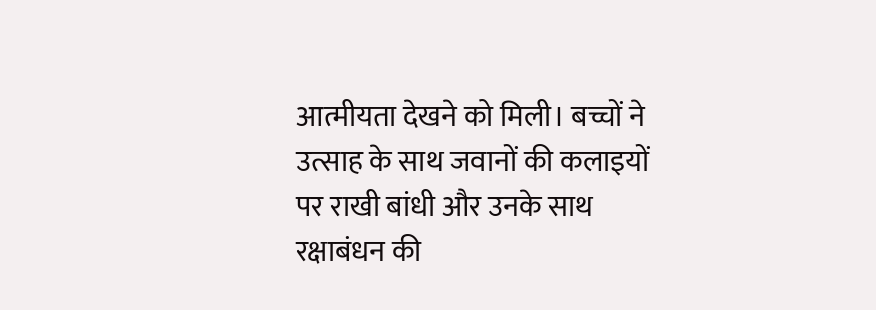आत्मीयता देखने को मिली। बच्चों ने उत्साह के साथ जवानों की कलाइयों पर राखी बांधी और उनके साथ रक्षाबंधन की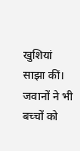खुशियां साझा कीं। जवानों ने भी बच्चों को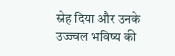स्नेह दिया और उनके उज्ज्वल भविष्य की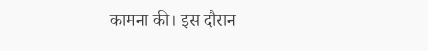कामना की। इस दौरान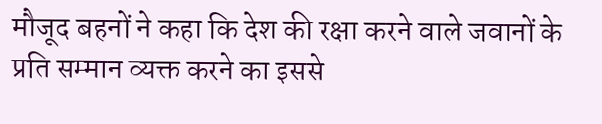मौजूद बहनों ने कहा कि देश की रक्षा करने वाले जवानों के प्रति सम्मान व्यक्त करने का इससे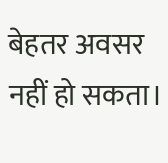बेहतर अवसर नहीं हो सकता।